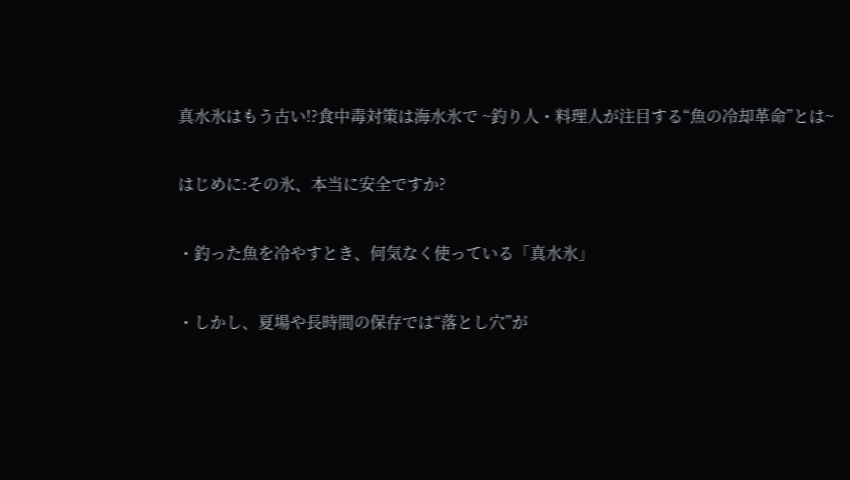真水氷はもう古い!?食中毒対策は海水氷で ~釣り人・料理人が注目する“魚の冷却革命”とは~

はじめに:その氷、本当に安全ですか?

・釣った魚を冷やすとき、何気なく使っている「真水氷」

・しかし、夏場や長時間の保存では“落とし穴”が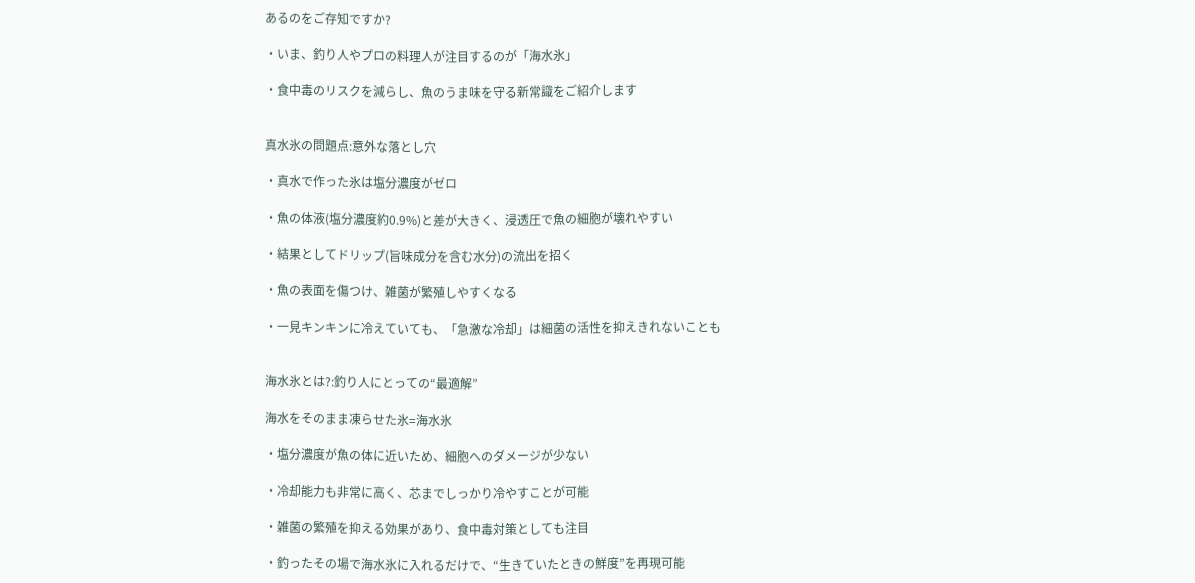あるのをご存知ですか?

・いま、釣り人やプロの料理人が注目するのが「海水氷」

・食中毒のリスクを減らし、魚のうま味を守る新常識をご紹介します


真水氷の問題点:意外な落とし穴

・真水で作った氷は塩分濃度がゼロ

・魚の体液(塩分濃度約0.9%)と差が大きく、浸透圧で魚の細胞が壊れやすい

・結果としてドリップ(旨味成分を含む水分)の流出を招く

・魚の表面を傷つけ、雑菌が繁殖しやすくなる

・一見キンキンに冷えていても、「急激な冷却」は細菌の活性を抑えきれないことも


海水氷とは?:釣り人にとっての“最適解”

海水をそのまま凍らせた氷=海水氷

・塩分濃度が魚の体に近いため、細胞へのダメージが少ない

・冷却能力も非常に高く、芯までしっかり冷やすことが可能

・雑菌の繁殖を抑える効果があり、食中毒対策としても注目

・釣ったその場で海水氷に入れるだけで、“生きていたときの鮮度”を再現可能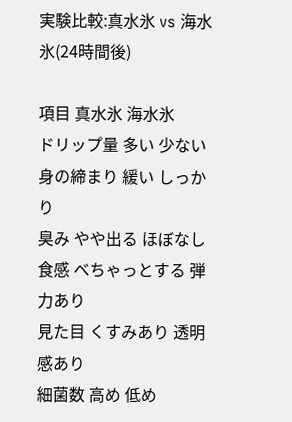実験比較:真水氷 vs 海水氷(24時間後)

項目 真水氷 海水氷
ドリップ量 多い 少ない
身の締まり 緩い しっかり
臭み やや出る ほぼなし
食感 べちゃっとする 弾力あり
見た目 くすみあり 透明感あり
細菌数 高め 低め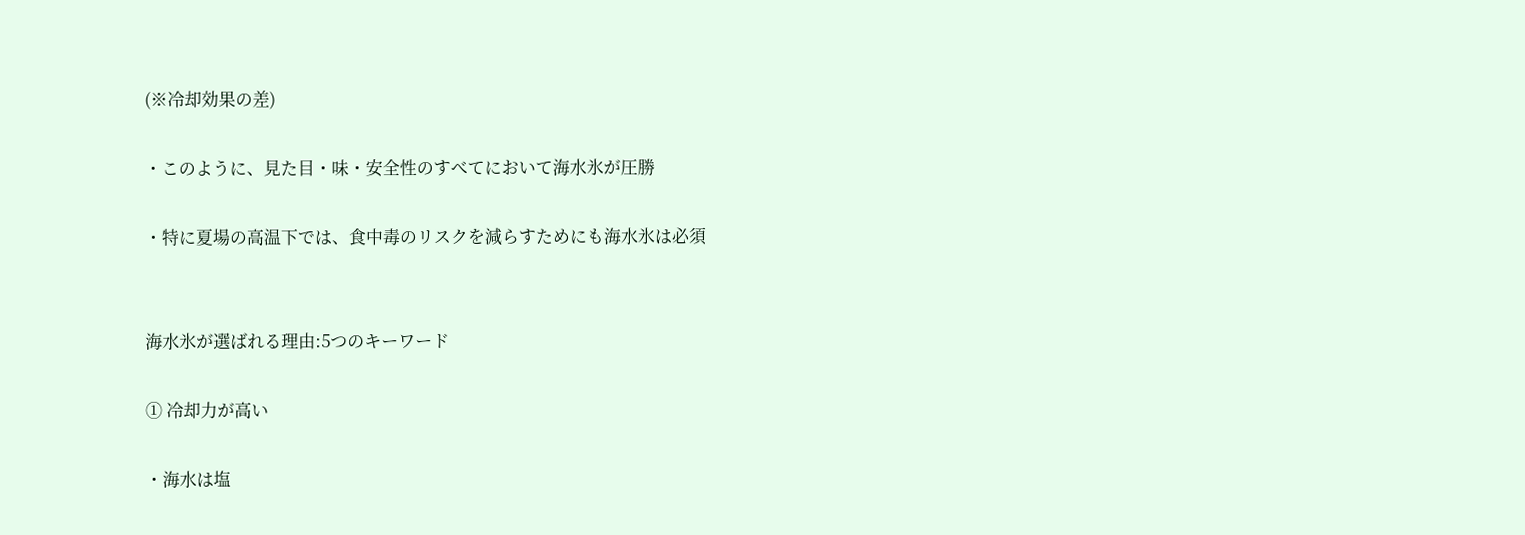(※冷却効果の差)

・このように、見た目・味・安全性のすべてにおいて海水氷が圧勝

・特に夏場の高温下では、食中毒のリスクを減らすためにも海水氷は必須


海水氷が選ばれる理由:5つのキーワード

① 冷却力が高い

・海水は塩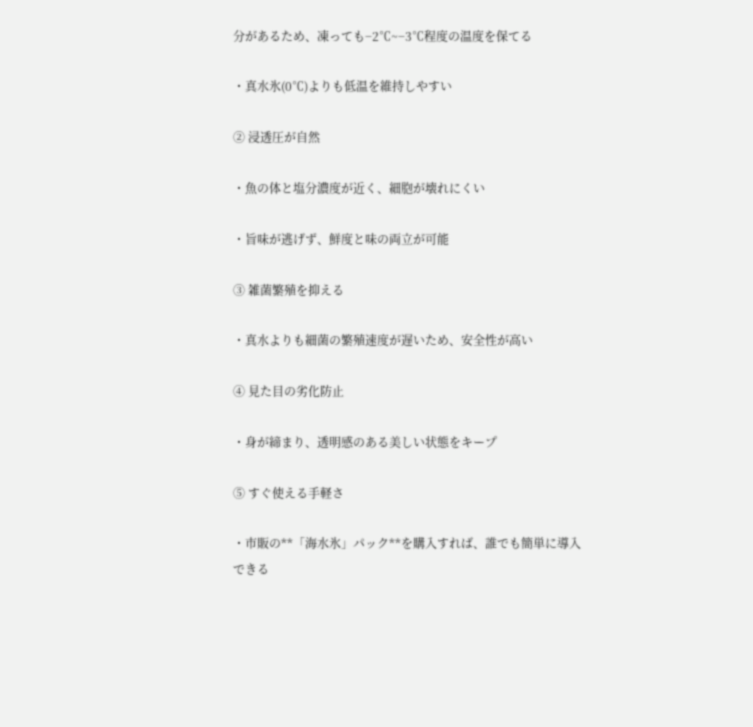分があるため、凍っても−2℃~−3℃程度の温度を保てる

・真水氷(0℃)よりも低温を維持しやすい

② 浸透圧が自然

・魚の体と塩分濃度が近く、細胞が壊れにくい

・旨味が逃げず、鮮度と味の両立が可能

③ 雑菌繁殖を抑える

・真水よりも細菌の繁殖速度が遅いため、安全性が高い

④ 見た目の劣化防止

・身が締まり、透明感のある美しい状態をキープ

⑤ すぐ使える手軽さ

・市販の**「海水氷」パック**を購入すれば、誰でも簡単に導入できる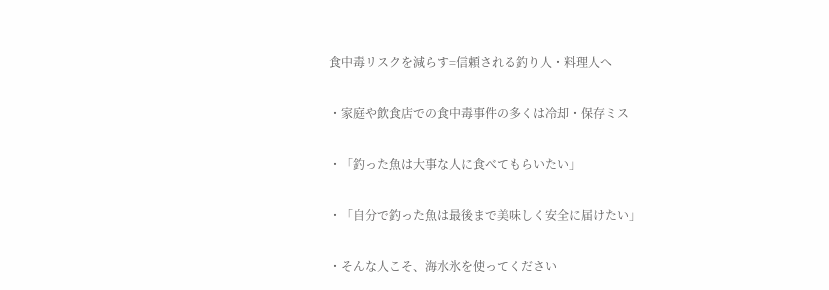食中毒リスクを減らす=信頼される釣り人・料理人へ

・家庭や飲食店での食中毒事件の多くは冷却・保存ミス

・「釣った魚は大事な人に食べてもらいたい」

・「自分で釣った魚は最後まで美味しく安全に届けたい」

・そんな人こそ、海水氷を使ってください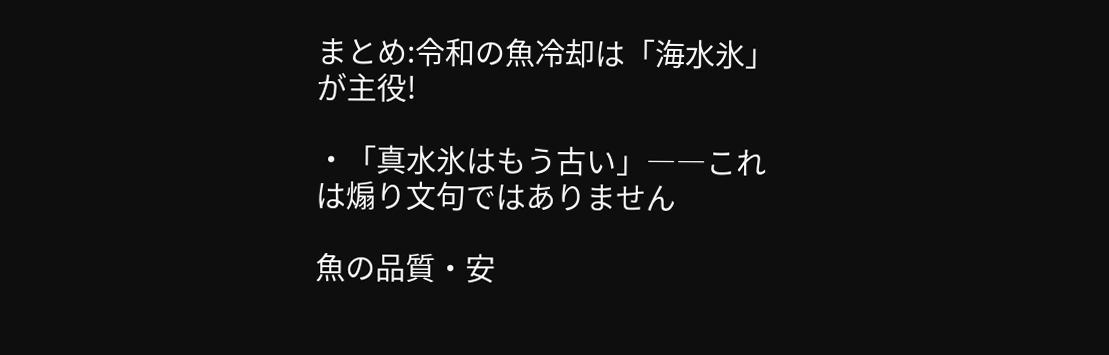まとめ:令和の魚冷却は「海水氷」が主役!

・「真水氷はもう古い」――これは煽り文句ではありません

魚の品質・安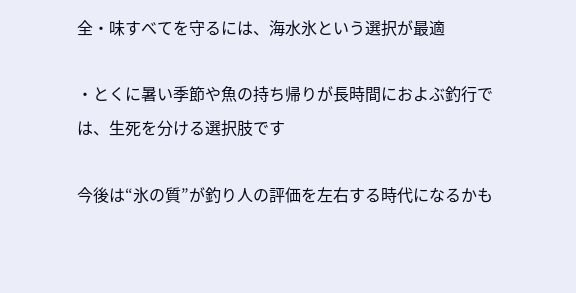全・味すべてを守るには、海水氷という選択が最適

・とくに暑い季節や魚の持ち帰りが長時間におよぶ釣行では、生死を分ける選択肢です

今後は“氷の質”が釣り人の評価を左右する時代になるかも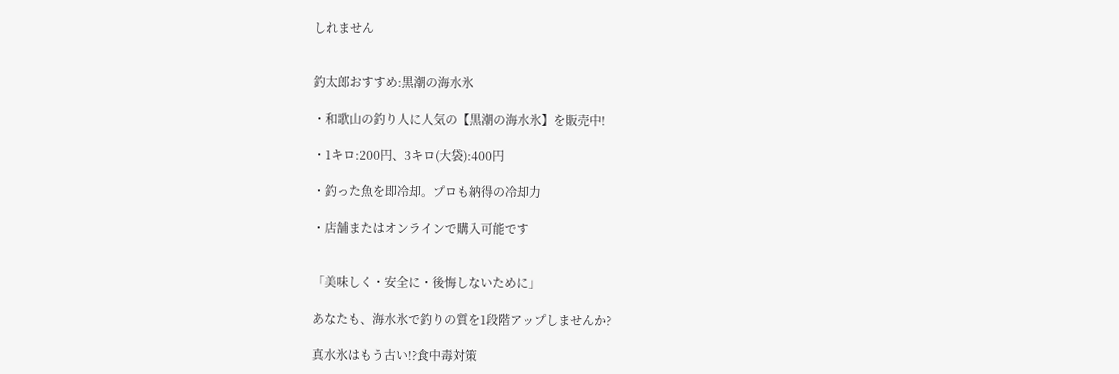しれません


釣太郎おすすめ:黒潮の海水氷

・和歌山の釣り人に人気の【黒潮の海水氷】を販売中!

・1キロ:200円、3キロ(大袋):400円

・釣った魚を即冷却。プロも納得の冷却力

・店舗またはオンラインで購入可能です


「美味しく・安全に・後悔しないために」

あなたも、海水氷で釣りの質を1段階アップしませんか?

真水氷はもう古い!?食中毒対策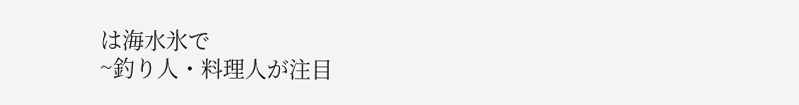は海水氷で
~釣り人・料理人が注目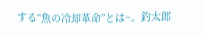する“魚の冷却革命”とは~。釣太郎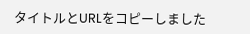タイトルとURLをコピーしました